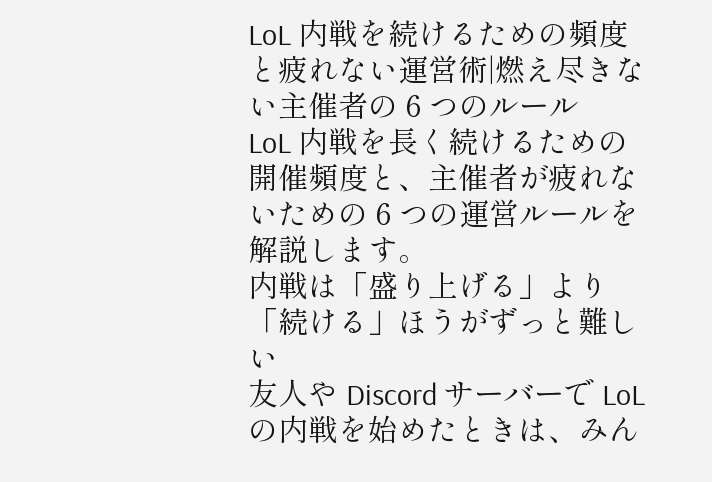LoL 内戦を続けるための頻度と疲れない運営術|燃え尽きない主催者の 6 つのルール
LoL 内戦を長く続けるための開催頻度と、主催者が疲れないための 6 つの運営ルールを解説します。
内戦は「盛り上げる」より「続ける」ほうがずっと難しい
友人や Discord サーバーで LoL の内戦を始めたときは、みん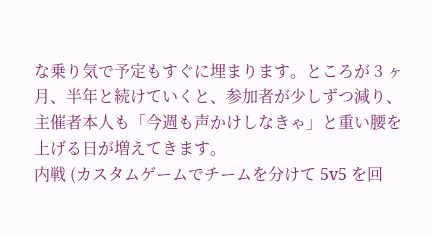な乗り気で予定もすぐに埋まります。ところが 3 ヶ月、半年と続けていくと、参加者が少しずつ減り、主催者本人も「今週も声かけしなきゃ」と重い腰を上げる日が増えてきます。
内戦 (カスタムゲームでチームを分けて 5v5 を回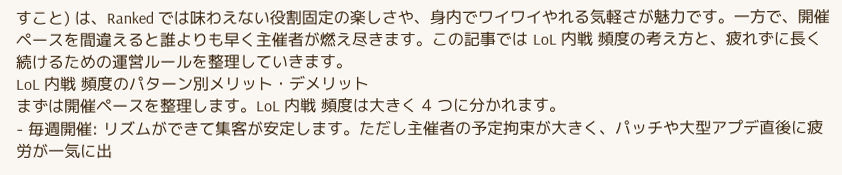すこと) は、Ranked では味わえない役割固定の楽しさや、身内でワイワイやれる気軽さが魅力です。一方で、開催ペースを間違えると誰よりも早く主催者が燃え尽きます。この記事では LoL 内戦 頻度の考え方と、疲れずに長く続けるための運営ルールを整理していきます。
LoL 内戦 頻度のパターン別メリット・デメリット
まずは開催ペースを整理します。LoL 内戦 頻度は大きく 4 つに分かれます。
- 毎週開催: リズムができて集客が安定します。ただし主催者の予定拘束が大きく、パッチや大型アプデ直後に疲労が一気に出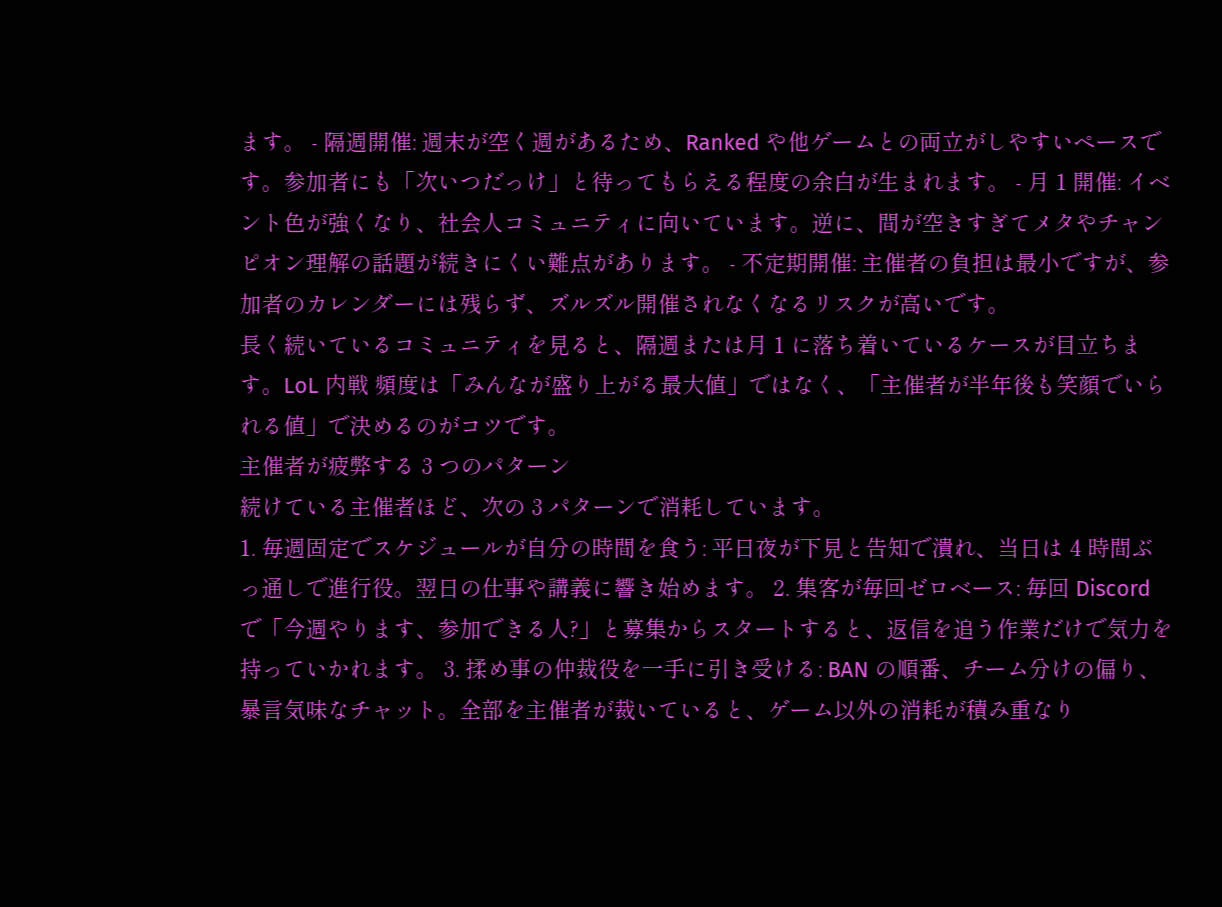ます。 - 隔週開催: 週末が空く週があるため、Ranked や他ゲームとの両立がしやすいペースです。参加者にも「次いつだっけ」と待ってもらえる程度の余白が生まれます。 - 月 1 開催: イベント色が強くなり、社会人コミュニティに向いています。逆に、間が空きすぎてメタやチャンピオン理解の話題が続きにくい難点があります。 - 不定期開催: 主催者の負担は最小ですが、参加者のカレンダーには残らず、ズルズル開催されなくなるリスクが高いです。
長く続いているコミュニティを見ると、隔週または月 1 に落ち着いているケースが目立ちます。LoL 内戦 頻度は「みんなが盛り上がる最大値」ではなく、「主催者が半年後も笑顔でいられる値」で決めるのがコツです。
主催者が疲弊する 3 つのパターン
続けている主催者ほど、次の 3 パターンで消耗しています。
1. 毎週固定でスケジュールが自分の時間を食う: 平日夜が下見と告知で潰れ、当日は 4 時間ぶっ通しで進行役。翌日の仕事や講義に響き始めます。 2. 集客が毎回ゼロベース: 毎回 Discord で「今週やります、参加できる人?」と募集からスタートすると、返信を追う作業だけで気力を持っていかれます。 3. 揉め事の仲裁役を一手に引き受ける: BAN の順番、チーム分けの偏り、暴言気味なチャット。全部を主催者が裁いていると、ゲーム以外の消耗が積み重なり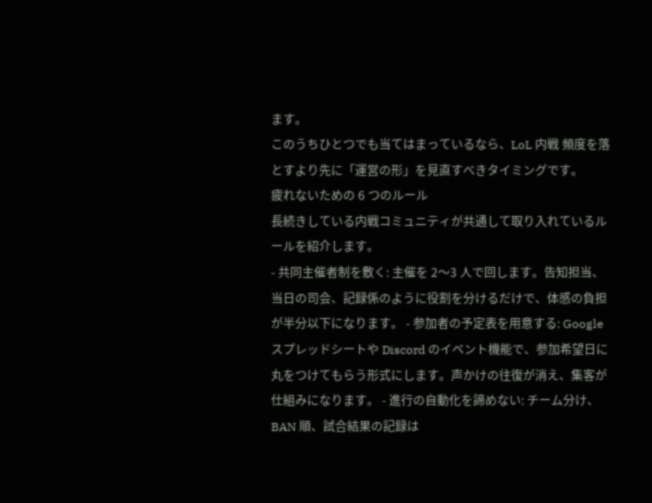ます。
このうちひとつでも当てはまっているなら、LoL 内戦 頻度を落とすより先に「運営の形」を見直すべきタイミングです。
疲れないための 6 つのルール
長続きしている内戦コミュニティが共通して取り入れているルールを紹介します。
- 共同主催者制を敷く: 主催を 2〜3 人で回します。告知担当、当日の司会、記録係のように役割を分けるだけで、体感の負担が半分以下になります。 - 参加者の予定表を用意する: Google スプレッドシートや Discord のイベント機能で、参加希望日に丸をつけてもらう形式にします。声かけの往復が消え、集客が仕組みになります。 - 進行の自動化を諦めない: チーム分け、BAN 順、試合結果の記録は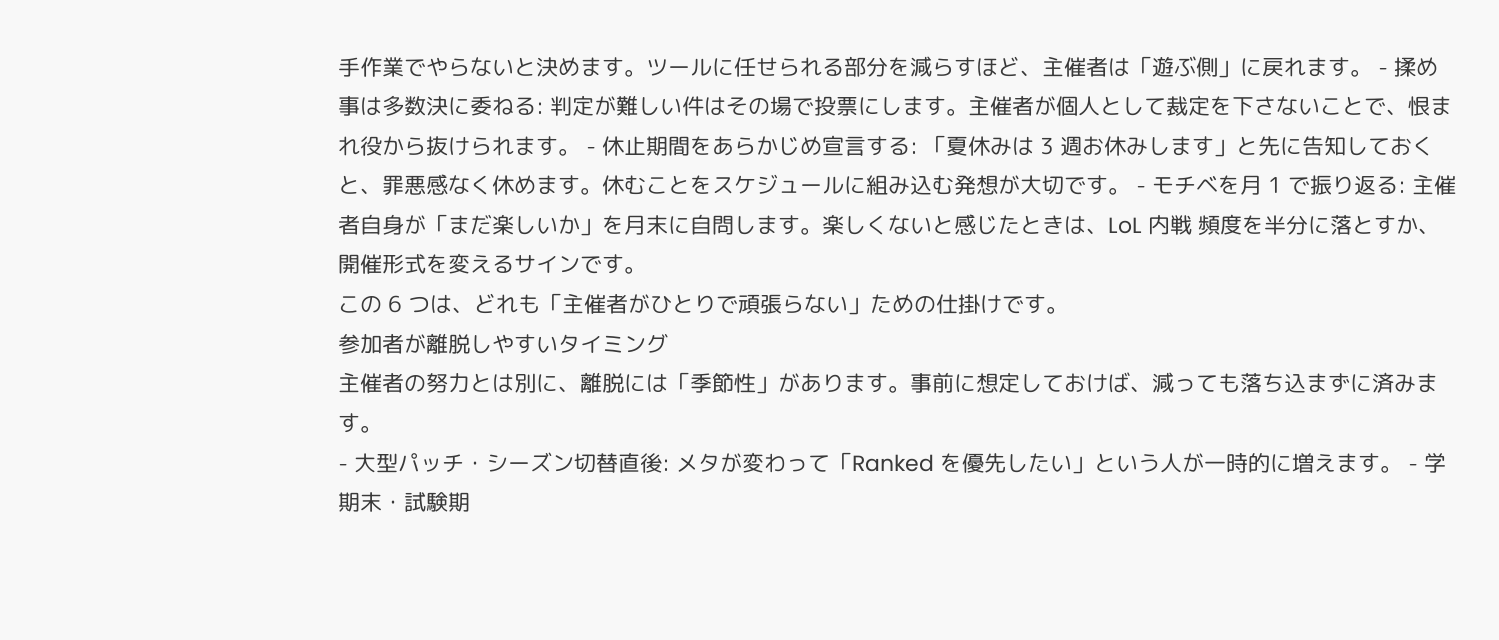手作業でやらないと決めます。ツールに任せられる部分を減らすほど、主催者は「遊ぶ側」に戻れます。 - 揉め事は多数決に委ねる: 判定が難しい件はその場で投票にします。主催者が個人として裁定を下さないことで、恨まれ役から抜けられます。 - 休止期間をあらかじめ宣言する: 「夏休みは 3 週お休みします」と先に告知しておくと、罪悪感なく休めます。休むことをスケジュールに組み込む発想が大切です。 - モチベを月 1 で振り返る: 主催者自身が「まだ楽しいか」を月末に自問します。楽しくないと感じたときは、LoL 内戦 頻度を半分に落とすか、開催形式を変えるサインです。
この 6 つは、どれも「主催者がひとりで頑張らない」ための仕掛けです。
参加者が離脱しやすいタイミング
主催者の努力とは別に、離脱には「季節性」があります。事前に想定しておけば、減っても落ち込まずに済みます。
- 大型パッチ・シーズン切替直後: メタが変わって「Ranked を優先したい」という人が一時的に増えます。 - 学期末・試験期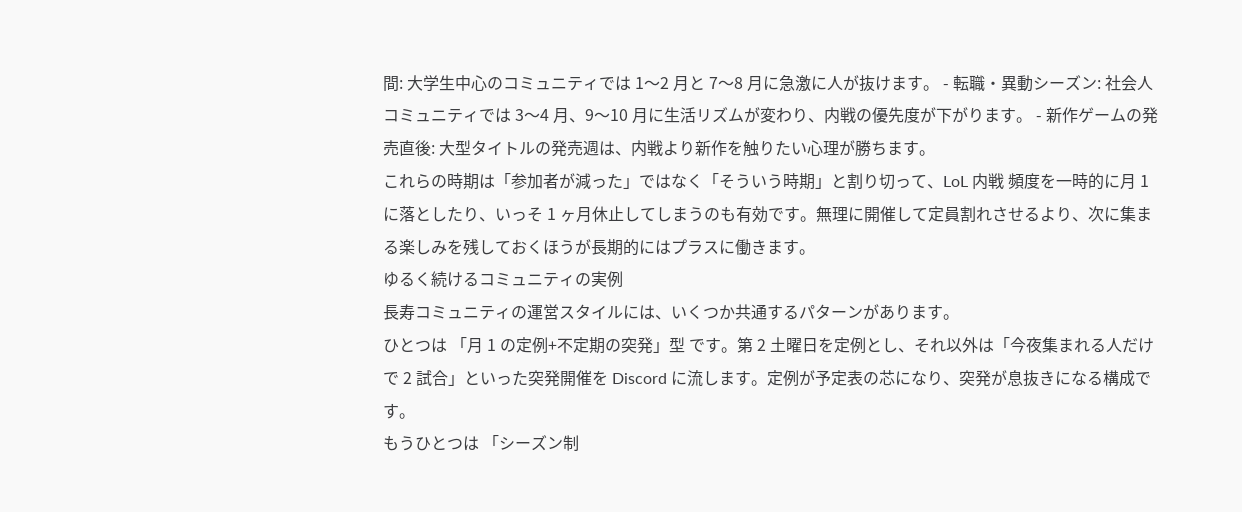間: 大学生中心のコミュニティでは 1〜2 月と 7〜8 月に急激に人が抜けます。 - 転職・異動シーズン: 社会人コミュニティでは 3〜4 月、9〜10 月に生活リズムが変わり、内戦の優先度が下がります。 - 新作ゲームの発売直後: 大型タイトルの発売週は、内戦より新作を触りたい心理が勝ちます。
これらの時期は「参加者が減った」ではなく「そういう時期」と割り切って、LoL 内戦 頻度を一時的に月 1 に落としたり、いっそ 1 ヶ月休止してしまうのも有効です。無理に開催して定員割れさせるより、次に集まる楽しみを残しておくほうが長期的にはプラスに働きます。
ゆるく続けるコミュニティの実例
長寿コミュニティの運営スタイルには、いくつか共通するパターンがあります。
ひとつは 「月 1 の定例+不定期の突発」型 です。第 2 土曜日を定例とし、それ以外は「今夜集まれる人だけで 2 試合」といった突発開催を Discord に流します。定例が予定表の芯になり、突発が息抜きになる構成です。
もうひとつは 「シーズン制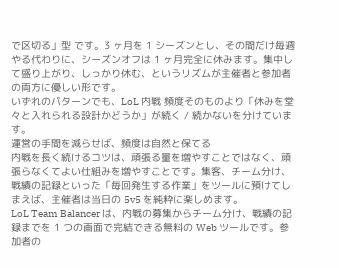で区切る」型 です。3 ヶ月を 1 シーズンとし、その間だけ毎週やる代わりに、シーズンオフは 1 ヶ月完全に休みます。集中して盛り上がり、しっかり休む、というリズムが主催者と参加者の両方に優しい形です。
いずれのパターンでも、LoL 内戦 頻度そのものより「休みを堂々と入れられる設計かどうか」が続く / 続かないを分けています。
運営の手間を減らせば、頻度は自然と保てる
内戦を長く続けるコツは、頑張る量を増やすことではなく、頑張らなくてよい仕組みを増やすことです。集客、チーム分け、戦績の記録といった「毎回発生する作業」をツールに預けてしまえば、主催者は当日の 5v5 を純粋に楽しめます。
LoL Team Balancer は、内戦の募集からチーム分け、戦績の記録までを 1 つの画面で完結できる無料の Web ツールです。参加者の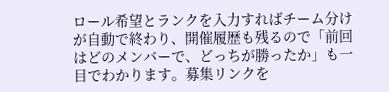ロール希望とランクを入力すればチーム分けが自動で終わり、開催履歴も残るので「前回はどのメンバーで、どっちが勝ったか」も一目でわかります。募集リンクを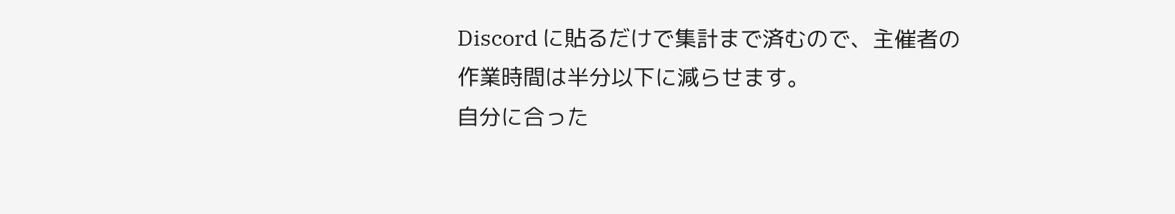Discord に貼るだけで集計まで済むので、主催者の作業時間は半分以下に減らせます。
自分に合った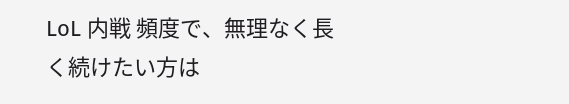LoL 内戦 頻度で、無理なく長く続けたい方は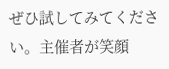ぜひ試してみてください。主催者が笑顔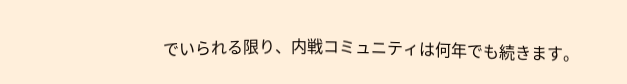でいられる限り、内戦コミュニティは何年でも続きます。